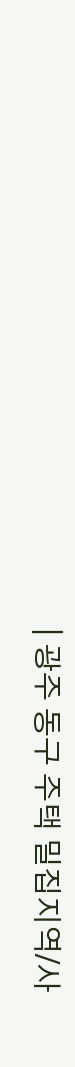| 광주 동구 주택 밀집지역/사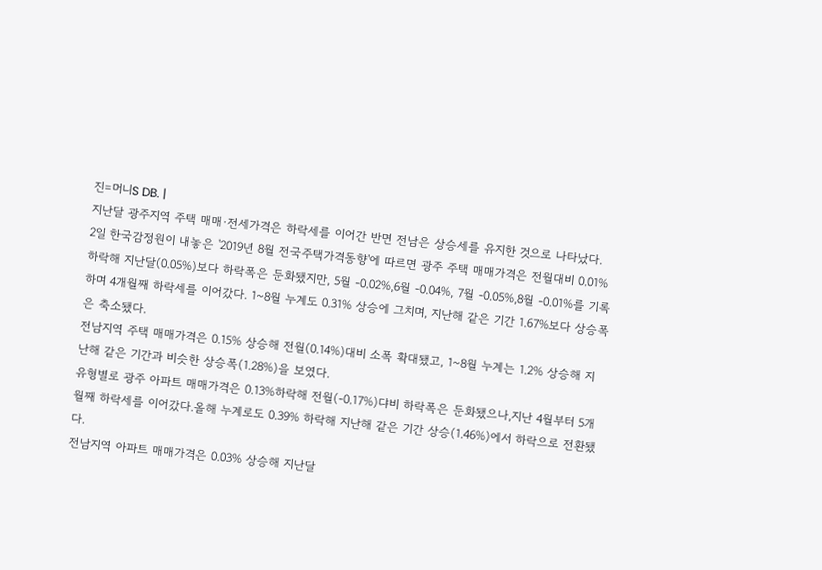진=머니S DB. |
지난달 광주지역 주택 매매·전세가격은 하락세를 이어간 반면 전남은 상승세를 유지한 것으로 나타났다.
2일 한국감정원이 내놓은 '2019년 8월 전국주택가격동향'에 따르면 광주 주택 매매가격은 전월대비 0.01% 하락해 지난달(0.05%)보다 하락폭은 둔화됐지만, 5월 -0.02%,6월 -0.04%, 7월 -0.05%,8월 -0.01%를 기록하며 4개월째 하락세를 이어갔다. 1~8월 누계도 0.31% 상승에 그치며, 지난해 같은 기간 1.67%보다 상승폭은 축소됐다.
전남지역 주택 매매가격은 0.15% 상승해 전월(0.14%)대비 소폭 확대됐고, 1~8월 누계는 1.2% 상승해 지난해 같은 기간과 비슷한 상승폭(1.28%)을 보였다.
유형별로 광주 아파트 매매가격은 0.13%하락해 전월(-0.17%)댜비 하락폭은 둔화됐으나,지난 4월부터 5개월째 하락세를 이어갔다.올해 누계로도 0.39% 하락해 지난해 같은 기간 상승(1.46%)에서 하락으로 전환됐다.
전남지역 아파트 매매가격은 0.03% 상승해 지난달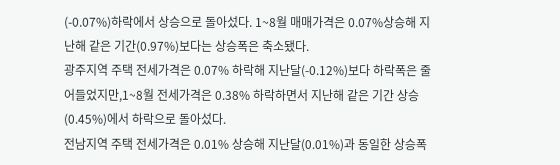(-0.07%)하락에서 상승으로 돌아섰다. 1~8월 매매가격은 0.07%상승해 지난해 같은 기간(0.97%)보다는 상승폭은 축소됐다.
광주지역 주택 전세가격은 0.07% 하락해 지난달(-0.12%)보다 하락폭은 줄어들었지만,1~8월 전세가격은 0.38% 하락하면서 지난해 같은 기간 상승(0.45%)에서 하락으로 돌아섰다.
전남지역 주택 전세가격은 0.01% 상승해 지난달(0.01%)과 동일한 상승폭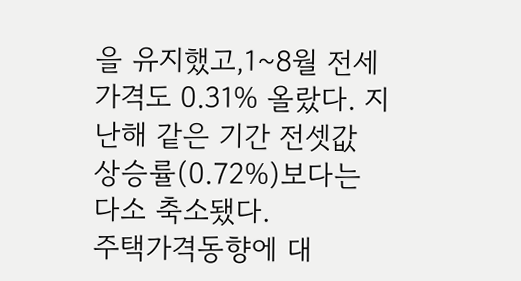을 유지했고,1~8월 전세가격도 0.31% 올랐다. 지난해 같은 기간 전셋값 상승률(0.72%)보다는 다소 축소됐다.
주택가격동향에 대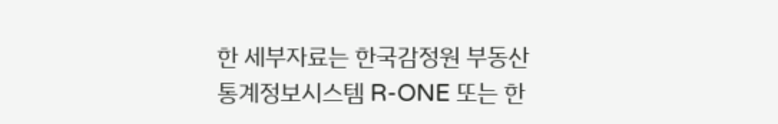한 세부자료는 한국감정원 부동산통계정보시스템 R-ONE 또는 한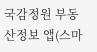국감정원 부동산정보 앱(스마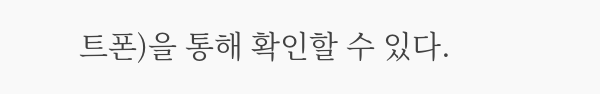트폰)을 통해 확인할 수 있다.